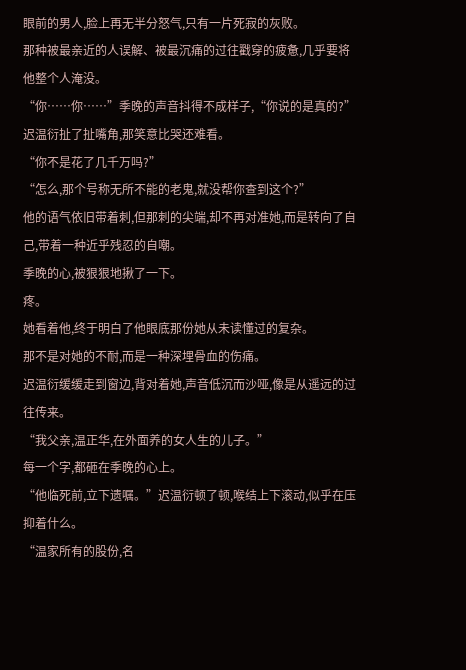眼前的男人,脸上再无半分怒气,只有一片死寂的灰败。
那种被最亲近的人误解、被最沉痛的过往戳穿的疲惫,几乎要将他整个人淹没。
“你……你……”季晚的声音抖得不成样子,“你说的是真的?”
迟温衍扯了扯嘴角,那笑意比哭还难看。
“你不是花了几千万吗?”
“怎么,那个号称无所不能的老鬼,就没帮你查到这个?”
他的语气依旧带着刺,但那刺的尖端,却不再对准她,而是转向了自己,带着一种近乎残忍的自嘲。
季晚的心,被狠狠地揪了一下。
疼。
她看着他,终于明白了他眼底那份她从未读懂过的复杂。
那不是对她的不耐,而是一种深埋骨血的伤痛。
迟温衍缓缓走到窗边,背对着她,声音低沉而沙哑,像是从遥远的过往传来。
“我父亲,温正华,在外面养的女人生的儿子。”
每一个字,都砸在季晚的心上。
“他临死前,立下遗嘱。”迟温衍顿了顿,喉结上下滚动,似乎在压抑着什么。
“温家所有的股份,名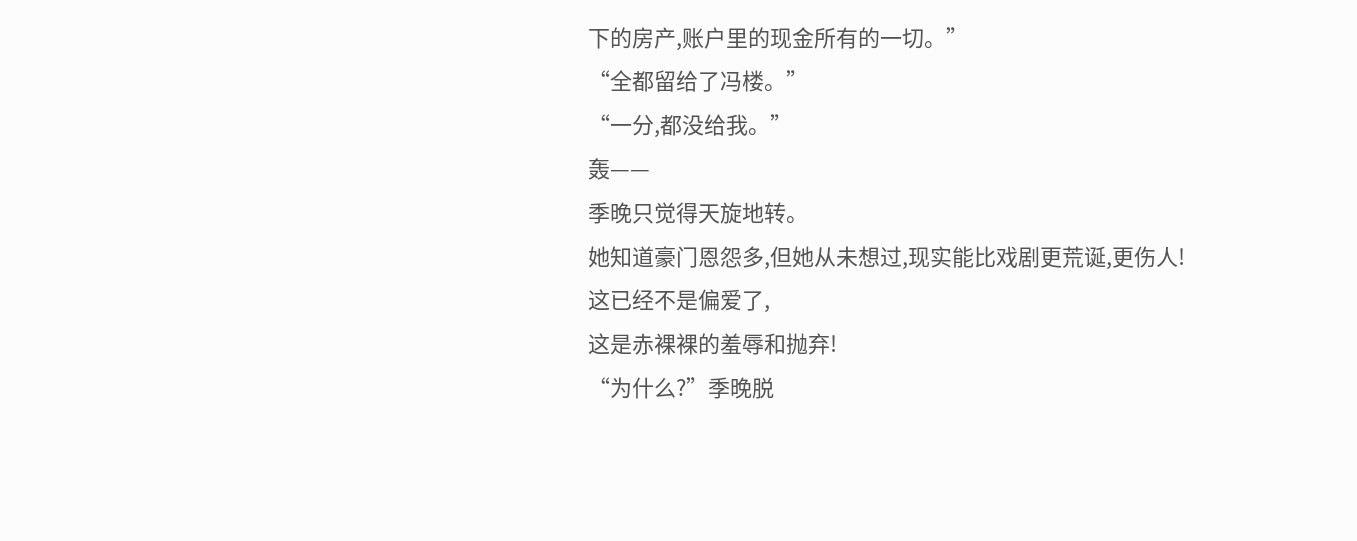下的房产,账户里的现金所有的一切。”
“全都留给了冯楼。”
“一分,都没给我。”
轰——
季晚只觉得天旋地转。
她知道豪门恩怨多,但她从未想过,现实能比戏剧更荒诞,更伤人!
这已经不是偏爱了,
这是赤裸裸的羞辱和抛弃!
“为什么?”季晚脱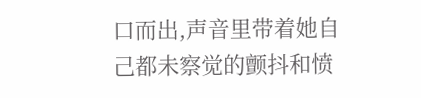口而出,声音里带着她自己都未察觉的颤抖和愤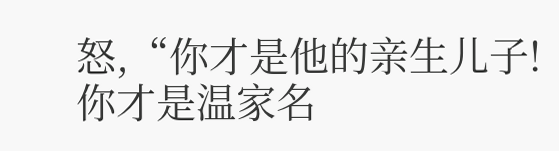怒,“你才是他的亲生儿子!你才是温家名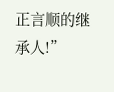正言顺的继承人!”